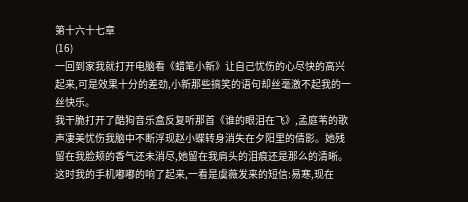第十六十七章
(16)
一回到家我就打开电脑看《蜡笔小新》让自己忧伤的心尽快的高兴起来,可是效果十分的差劲,小新那些搞笑的语句却丝毫激不起我的一丝快乐。
我干脆打开了酷狗音乐盒反复听那首《谁的眼泪在飞》,孟庭苇的歌声凄美忧伤我脑中不断浮现赵小蝶转身消失在夕阳里的倩影。她残留在我脸颊的香气还未消尽,她留在我肩头的泪痕还是那么的清晰。
这时我的手机嘟嘟的响了起来,一看是虞薇发来的短信:易寒,现在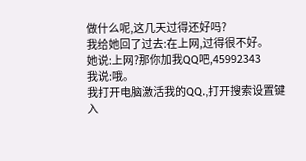做什么呢,这几天过得还好吗?
我给她回了过去:在上网,过得很不好。
她说:上网?那你加我QQ吧,45992343
我说:哦。
我打开电脑激活我的QQ.,打开搜索设置键入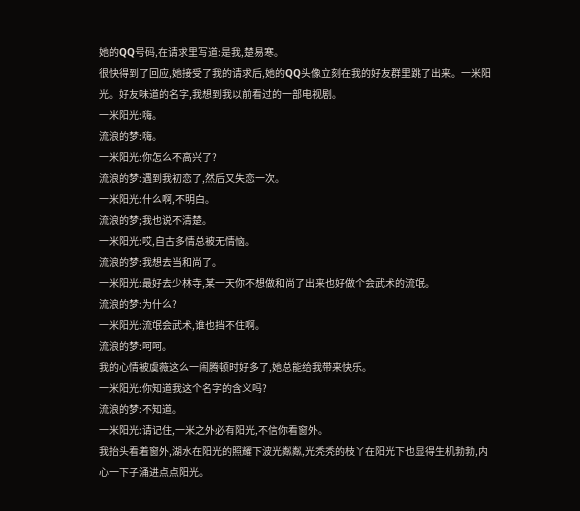她的QQ号码,在请求里写道:是我,楚易寒。
很快得到了回应,她接受了我的请求后,她的QQ头像立刻在我的好友群里跳了出来。一米阳光。好友味道的名字,我想到我以前看过的一部电视剧。
一米阳光:嗨。
流浪的梦:嗨。
一米阳光:你怎么不高兴了?
流浪的梦:遇到我初恋了,然后又失恋一次。
一米阳光:什么啊,不明白。
流浪的梦;我也说不清楚。
一米阳光:哎,自古多情总被无情恼。
流浪的梦:我想去当和尚了。
一米阳光:最好去少林寺,某一天你不想做和尚了出来也好做个会武术的流氓。
流浪的梦:为什么?
一米阳光:流氓会武术,谁也挡不住啊。
流浪的梦:呵呵。
我的心情被虞薇这么一闹腾顿时好多了,她总能给我带来快乐。
一米阳光:你知道我这个名字的含义吗?
流浪的梦:不知道。
一米阳光:请记住,一米之外必有阳光,不信你看窗外。
我抬头看着窗外,湖水在阳光的照耀下波光粼粼,光秃秃的枝丫在阳光下也显得生机勃勃,内心一下子涌进点点阳光。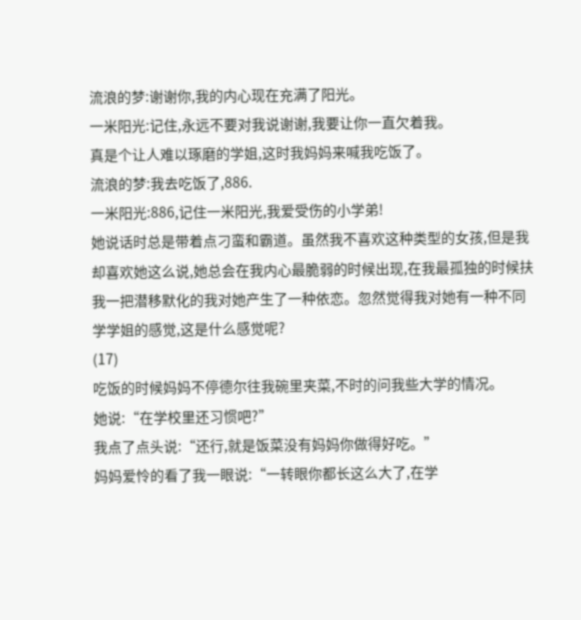流浪的梦:谢谢你,我的内心现在充满了阳光。
一米阳光:记住,永远不要对我说谢谢,我要让你一直欠着我。
真是个让人难以琢磨的学姐,这时我妈妈来喊我吃饭了。
流浪的梦:我去吃饭了,886.
一米阳光:886,记住一米阳光,我爱受伤的小学弟!
她说话时总是带着点刁蛮和霸道。虽然我不喜欢这种类型的女孩,但是我却喜欢她这么说,她总会在我内心最脆弱的时候出现,在我最孤独的时候扶我一把潜移默化的我对她产生了一种依恋。忽然觉得我对她有一种不同学学姐的感觉,这是什么感觉呢?
(17)
吃饭的时候妈妈不停德尔往我碗里夹菜,不时的问我些大学的情况。
她说:“在学校里还习惯吧?”
我点了点头说:“还行,就是饭菜没有妈妈你做得好吃。”
妈妈爱怜的看了我一眼说:“一转眼你都长这么大了,在学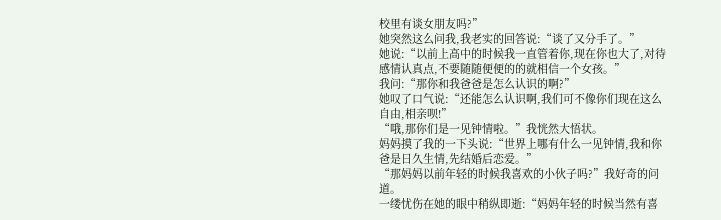校里有谈女朋友吗?”
她突然这么问我,我老实的回答说:“谈了又分手了。”
她说:“以前上高中的时候我一直管着你,现在你也大了,对待感情认真点,不要随随便便的的就相信一个女孩。”
我问:“那你和我爸爸是怎么认识的啊?”
她叹了口气说:“还能怎么认识啊,我们可不像你们现在这么自由,相亲呗!”
“哦,那你们是一见钟情啦。”我恍然大悟状。
妈妈摸了我的一下头说:“世界上哪有什么一见钟情,我和你爸是日久生情,先结婚后恋爱。”
“那妈妈以前年轻的时候我喜欢的小伙子吗?”我好奇的问道。
一缕忧伤在她的眼中稍纵即逝:“妈妈年轻的时候当然有喜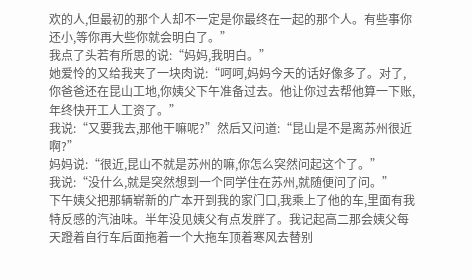欢的人,但最初的那个人却不一定是你最终在一起的那个人。有些事你还小,等你再大些你就会明白了。”
我点了头若有所思的说:“妈妈,我明白。”
她爱怜的又给我夹了一块肉说:“呵呵,妈妈今天的话好像多了。对了,你爸爸还在昆山工地,你姨父下午准备过去。他让你过去帮他算一下账,年终快开工人工资了。”
我说:“又要我去,那他干嘛呢?”然后又问道:“昆山是不是离苏州很近啊?”
妈妈说:“很近,昆山不就是苏州的嘛,你怎么突然问起这个了。”
我说:“没什么,就是突然想到一个同学住在苏州,就随便问了问。”
下午姨父把那辆崭新的广本开到我的家门口,我乘上了他的车,里面有我特反感的汽油味。半年没见姨父有点发胖了。我记起高二那会姨父每天蹬着自行车后面拖着一个大拖车顶着寒风去替别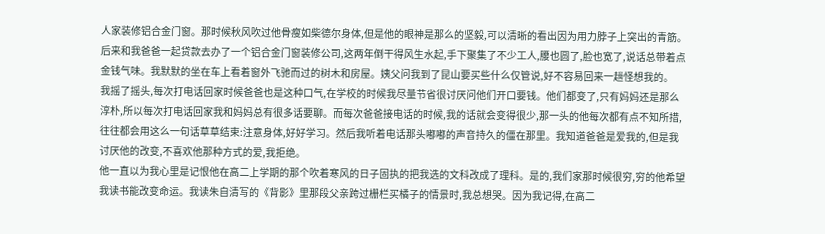人家装修铝合金门窗。那时候秋风吹过他骨瘦如柴德尔身体,但是他的眼神是那么的坚毅,可以清晰的看出因为用力脖子上突出的青筋。后来和我爸爸一起贷款去办了一个铝合金门窗装修公司,这两年倒干得风生水起,手下聚集了不少工人,腰也圆了,脸也宽了,说话总带着点金钱气味。我默默的坐在车上看着窗外飞驰而过的树木和房屋。姨父问我到了昆山要买些什么仅管说,好不容易回来一趟怪想我的。
我摇了摇头,每次打电话回家时候爸爸也是这种口气,在学校的时候我尽量节省很讨厌问他们开口要钱。他们都变了,只有妈妈还是那么淳朴,所以每次打电话回家我和妈妈总有很多话要聊。而每次爸爸接电话的时候,我的话就会变得很少,那一头的他每次都有点不知所措,往往都会用这么一句话草草结束:注意身体,好好学习。然后我听着电话那头嘟嘟的声音持久的僵在那里。我知道爸爸是爱我的,但是我讨厌他的改变,不喜欢他那种方式的爱,我拒绝。
他一直以为我心里是记恨他在高二上学期的那个吹着寒风的日子固执的把我选的文科改成了理科。是的,我们家那时候很穷,穷的他希望我读书能改变命运。我读朱自清写的《背影》里那段父亲跨过栅栏买橘子的情景时,我总想哭。因为我记得,在高二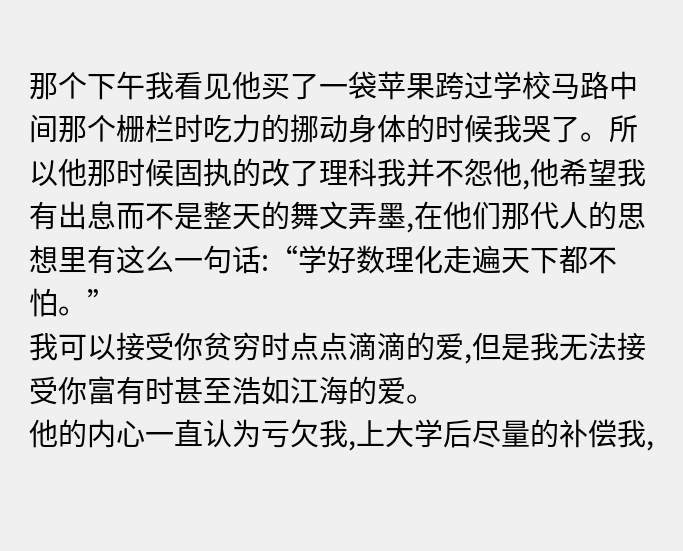那个下午我看见他买了一袋苹果跨过学校马路中间那个栅栏时吃力的挪动身体的时候我哭了。所以他那时候固执的改了理科我并不怨他,他希望我有出息而不是整天的舞文弄墨,在他们那代人的思想里有这么一句话:“学好数理化走遍天下都不怕。”
我可以接受你贫穷时点点滴滴的爱,但是我无法接受你富有时甚至浩如江海的爱。
他的内心一直认为亏欠我,上大学后尽量的补偿我,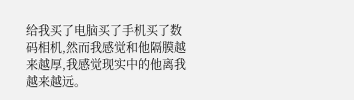给我买了电脑买了手机买了数码相机,然而我感觉和他隔膜越来越厚,我感觉现实中的他离我越来越远。